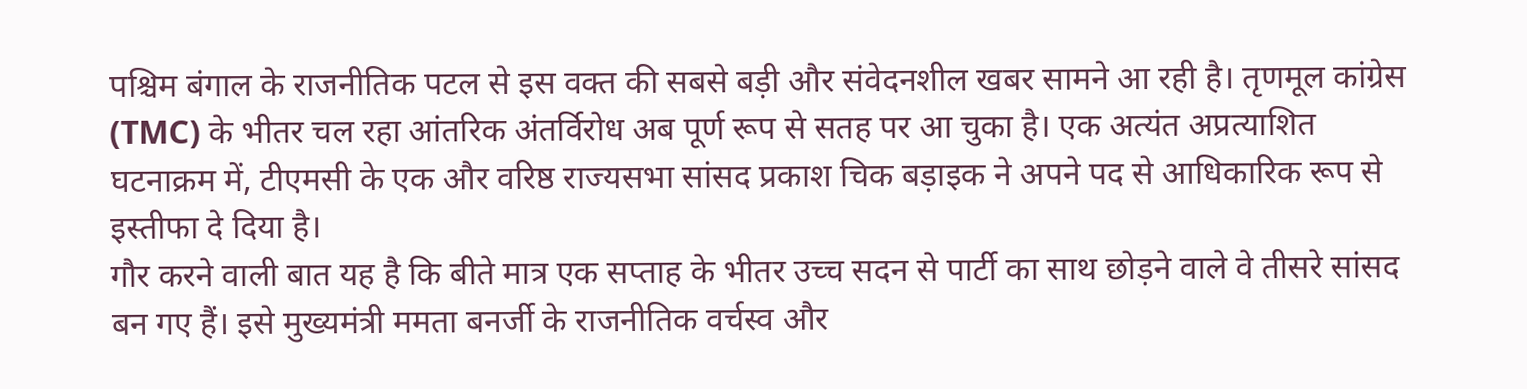पश्चिम बंगाल के राजनीतिक पटल से इस वक्त की सबसे बड़ी और संवेदनशील खबर सामने आ रही है। तृणमूल कांग्रेस (TMC) के भीतर चल रहा आंतरिक अंतर्विरोध अब पूर्ण रूप से सतह पर आ चुका है। एक अत्यंत अप्रत्याशित घटनाक्रम में, टीएमसी के एक और वरिष्ठ राज्यसभा सांसद प्रकाश चिक बड़ाइक ने अपने पद से आधिकारिक रूप से इस्तीफा दे दिया है।
गौर करने वाली बात यह है कि बीते मात्र एक सप्ताह के भीतर उच्च सदन से पार्टी का साथ छोड़ने वाले वे तीसरे सांसद बन गए हैं। इसे मुख्यमंत्री ममता बनर्जी के राजनीतिक वर्चस्व और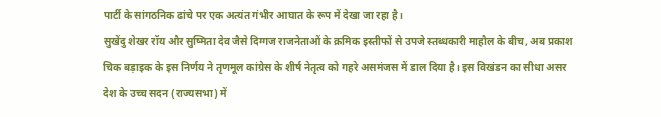पार्टी के सांगठनिक ढांचे पर एक अत्यंत गंभीर आघात के रूप में देखा जा रहा है।
सुखेंदु शेखर रॉय और सुष्मिता देव जैसे दिग्गज राजनेताओं के क्रमिक इस्तीफों से उपजे स्तब्धकारी माहौल के बीच, अब प्रकाश चिक बड़ाइक के इस निर्णय ने तृणमूल कांग्रेस के शीर्ष नेतृत्व को गहरे असमंजस में डाल दिया है। इस विखंडन का सीधा असर देश के उच्च सदन (राज्यसभा) में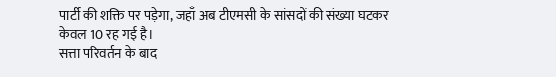पार्टी की शक्ति पर पड़ेगा, जहाँ अब टीएमसी के सांसदों की संख्या घटकर केवल 10 रह गई है।
सत्ता परिवर्तन के बाद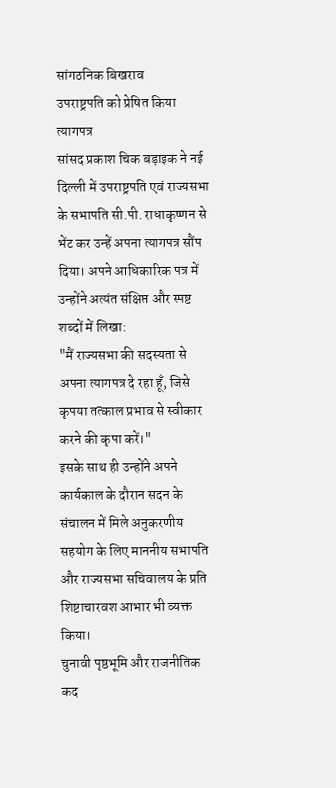सांगठनिक बिखराव
उपराष्ट्रपति को प्रेषित किया त्यागपत्र
सांसद प्रकाश चिक बड़ाइक ने नई दिल्ली में उपराष्ट्रपति एवं राज्यसभा के सभापति सी.पी. राधाकृष्णन से भेंट कर उन्हें अपना त्यागपत्र सौंप दिया। अपने आधिकारिक पत्र में उन्होंने अत्यंत संक्षिप्त और स्पष्ट शब्दों में लिखा:
"मैं राज्यसभा की सदस्यता से अपना त्यागपत्र दे रहा हूँ, जिसे कृपया तत्काल प्रभाव से स्वीकार करने की कृपा करें।"
इसके साथ ही उन्होंने अपने कार्यकाल के दौरान सदन के संचालन में मिले अनुकरणीय सहयोग के लिए माननीय सभापति और राज्यसभा सचिवालय के प्रति शिष्टाचारवश आभार भी व्यक्त किया।
चुनावी पृष्ठभूमि और राजनीतिक कद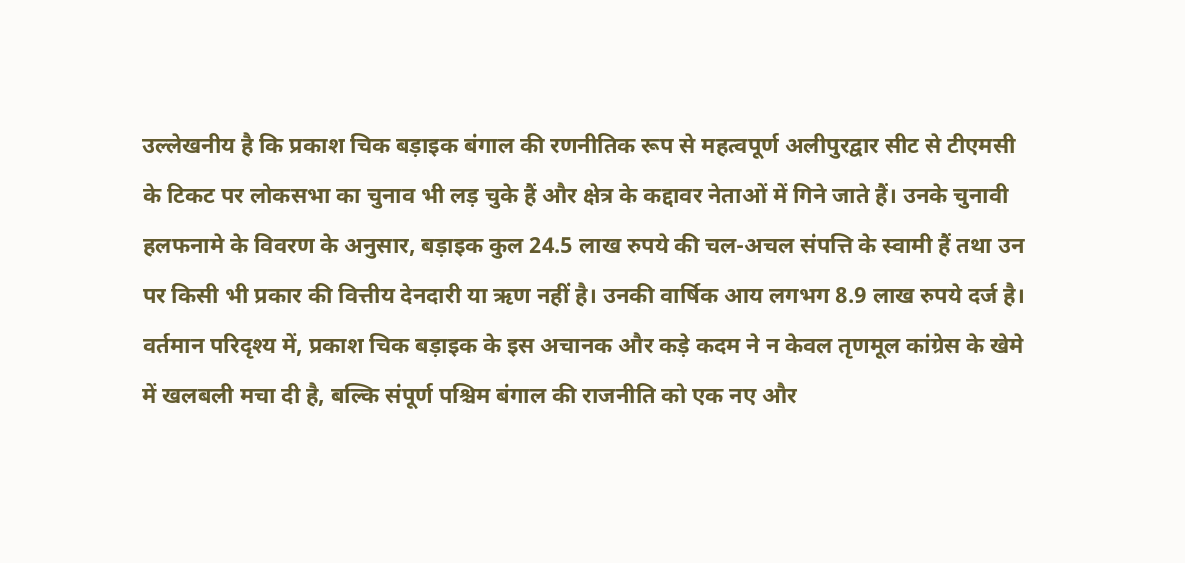उल्लेखनीय है कि प्रकाश चिक बड़ाइक बंगाल की रणनीतिक रूप से महत्वपूर्ण अलीपुरद्वार सीट से टीएमसी के टिकट पर लोकसभा का चुनाव भी लड़ चुके हैं और क्षेत्र के कद्दावर नेताओं में गिने जाते हैं। उनके चुनावी हलफनामे के विवरण के अनुसार, बड़ाइक कुल 24.5 लाख रुपये की चल-अचल संपत्ति के स्वामी हैं तथा उन पर किसी भी प्रकार की वित्तीय देनदारी या ऋण नहीं है। उनकी वार्षिक आय लगभग 8.9 लाख रुपये दर्ज है।
वर्तमान परिदृश्य में, प्रकाश चिक बड़ाइक के इस अचानक और कड़े कदम ने न केवल तृणमूल कांग्रेस के खेमे में खलबली मचा दी है, बल्कि संपूर्ण पश्चिम बंगाल की राजनीति को एक नए और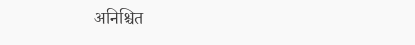अनिश्चित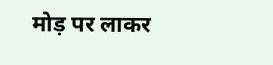मोड़ पर लाकर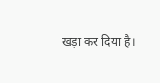खड़ा कर दिया है।